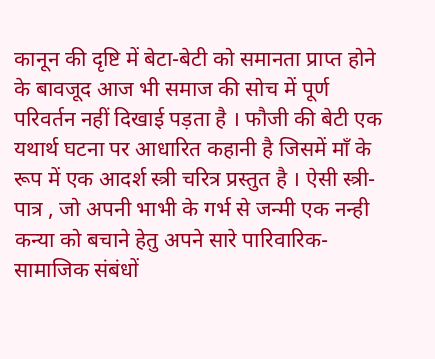कानून की दृष्टि में बेटा-बेटी को समानता प्राप्त होने के बावजूद आज भी समाज की सोच में पूर्ण परिवर्तन नहीं दिखाई पड़ता है । फौजी की बेटी एक यथार्थ घटना पर आधारित कहानी है जिसमें माँ के रूप में एक आदर्श स्त्री चरित्र प्रस्तुत है । ऐसी स्त्री-पात्र , जो अपनी भाभी के गर्भ से जन्मी एक नन्ही कन्या को बचाने हेतु अपने सारे पारिवारिक-सामाजिक संबंधों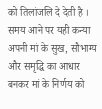को तिलांजलि दे देती है । समय आने पर यही कन्या अपनी मां के सुख, सौभाग्य और समृद्धि का आधार बनकर मां के निर्णय को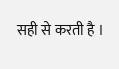सही से करती है ।